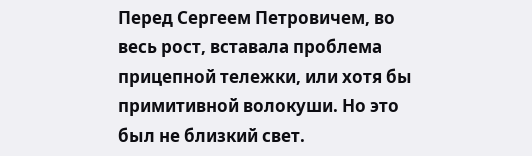Перед Сергеем Петровичем, во весь рост, вставала проблема прицепной тележки, или хотя бы примитивной волокуши. Но это был не близкий свет.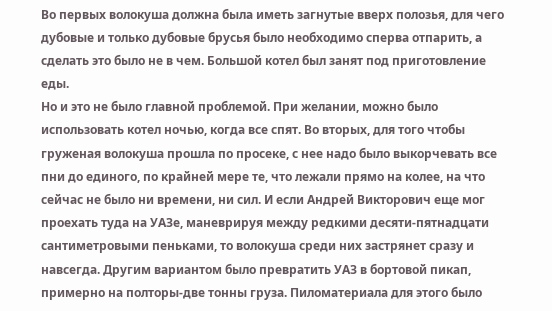Во первых волокуша должна была иметь загнутые вверх полозья, для чего дубовые и только дубовые брусья было необходимо сперва отпарить, а сделать это было не в чем. Большой котел был занят под приготовление еды.
Но и это не было главной проблемой. При желании, можно было использовать котел ночью, когда все спят. Во вторых, для того чтобы груженая волокуша прошла по просеке, с нее надо было выкорчевать все пни до единого, по крайней мере те, что лежали прямо на колее, на что сейчас не было ни времени, ни сил. И если Андрей Викторович еще мог проехать туда на УАЗе, маневрируя между редкими десяти-пятнадцати сантиметровыми пеньками, то волокуша среди них застрянет сразу и навсегда. Другим вариантом было превратить УАЗ в бортовой пикап, примерно на полторы-две тонны груза. Пиломатериала для этого было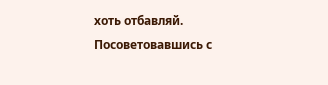хоть отбавляй. Посоветовавшись с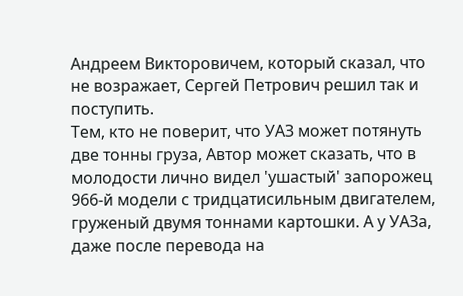Андреем Викторовичем, который сказал, что не возражает, Сергей Петрович решил так и поступить.
Тем, кто не поверит, что УАЗ может потянуть две тонны груза, Автор может сказать, что в молодости лично видел 'ушастый' запорожец 966-й модели с тридцатисильным двигателем, груженый двумя тоннами картошки. А у УАЗа, даже после перевода на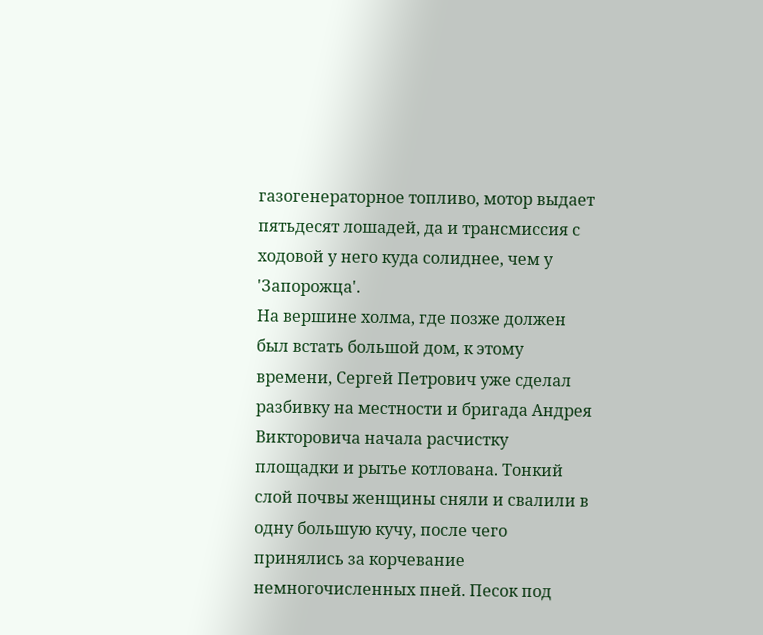газогенераторное топливо, мотор выдает пятьдесят лошадей, да и трансмиссия с ходовой у него куда солиднее, чем у 'Запорожца'.
На вершине холма, где позже должен был встать большой дом, к этому времени, Сергей Петрович уже сделал разбивку на местности и бригада Андрея Викторовича начала расчистку площадки и рытье котлована. Тонкий слой почвы женщины сняли и свалили в одну большую кучу, после чего принялись за корчевание немногочисленных пней. Песок под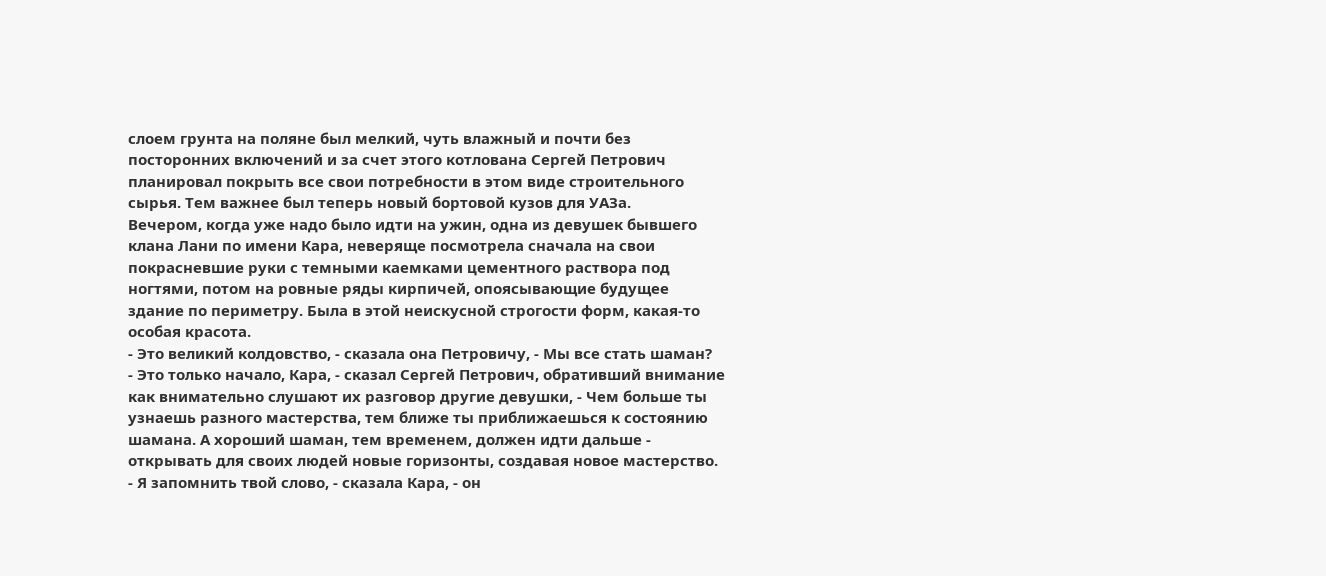слоем грунта на поляне был мелкий, чуть влажный и почти без посторонних включений и за счет этого котлована Сергей Петрович планировал покрыть все свои потребности в этом виде строительного сырья. Тем важнее был теперь новый бортовой кузов для УАЗа.
Вечером, когда уже надо было идти на ужин, одна из девушек бывшего клана Лани по имени Кара, неверяще посмотрела сначала на свои покрасневшие руки с темными каемками цементного раствора под ногтями, потом на ровные ряды кирпичей, опоясывающие будущее здание по периметру. Была в этой неискусной строгости форм, какая-то особая красота.
- Это великий колдовство, - сказала она Петровичу, - Мы все стать шаман?
- Это только начало, Кара, - сказал Сергей Петрович, обративший внимание как внимательно слушают их разговор другие девушки, - Чем больше ты узнаешь разного мастерства, тем ближе ты приближаешься к состоянию шамана. А хороший шаман, тем временем, должен идти дальше - открывать для своих людей новые горизонты, создавая новое мастерство.
- Я запомнить твой слово, - сказала Кара, - он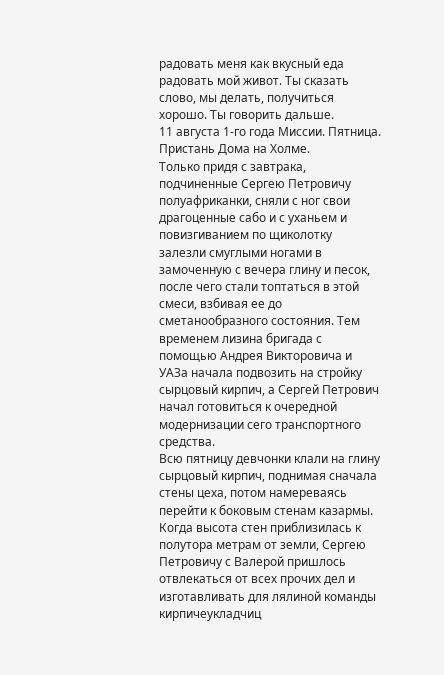радовать меня как вкусный еда радовать мой живот. Ты сказать слово, мы делать, получиться хорошо. Ты говорить дальше.
11 августа 1-го года Миссии. Пятница. Пристань Дома на Холме.
Только придя с завтрака, подчиненные Сергею Петровичу полуафриканки, сняли с ног свои драгоценные сабо и с уханьем и повизгиванием по щиколотку залезли смуглыми ногами в замоченную с вечера глину и песок, после чего стали топтаться в этой смеси, взбивая ее до сметанообразного состояния. Тем временем лизина бригада с помощью Андрея Викторовича и УАЗа начала подвозить на стройку сырцовый кирпич, а Сергей Петрович начал готовиться к очередной модернизации сего транспортного средства.
Всю пятницу девчонки клали на глину сырцовый кирпич, поднимая сначала стены цеха, потом намереваясь перейти к боковым стенам казармы. Когда высота стен приблизилась к полутора метрам от земли, Сергею Петровичу с Валерой пришлось отвлекаться от всех прочих дел и изготавливать для лялиной команды кирпичеукладчиц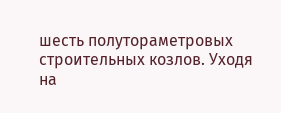шесть полутораметровых строительных козлов. Уходя на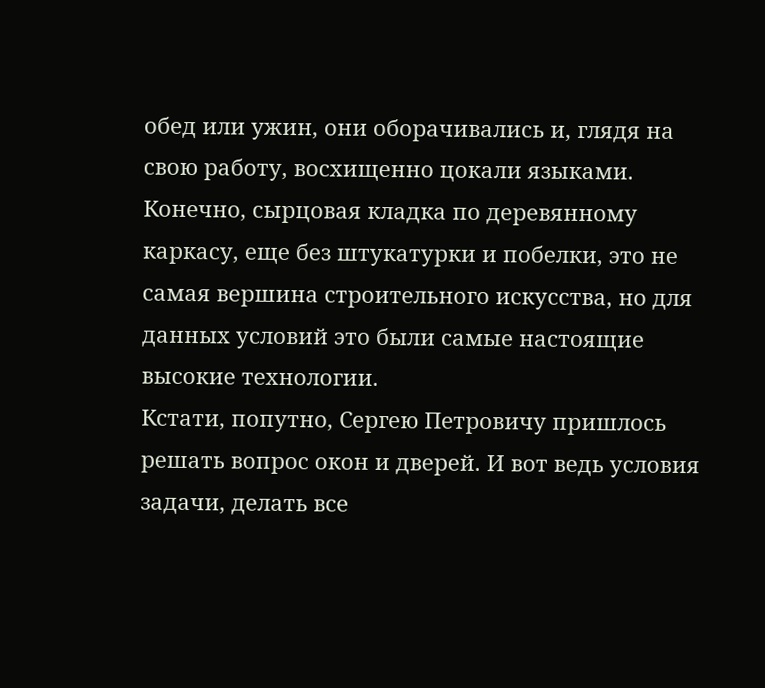обед или ужин, они оборачивались и, глядя на свою работу, восхищенно цокали языками. Конечно, сырцовая кладка по деревянному каркасу, еще без штукатурки и побелки, это не самая вершина строительного искусства, но для данных условий это были самые настоящие высокие технологии.
Кстати, попутно, Сергею Петровичу пришлось решать вопрос окон и дверей. И вот ведь условия задачи, делать все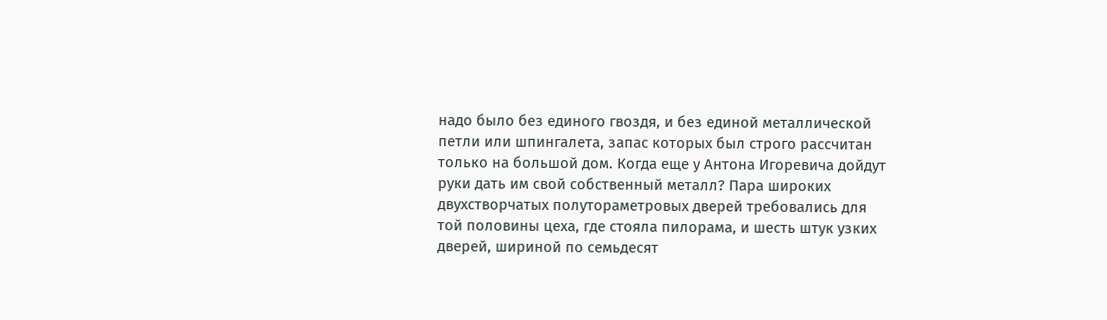надо было без единого гвоздя, и без единой металлической петли или шпингалета, запас которых был строго рассчитан только на большой дом. Когда еще у Антона Игоревича дойдут руки дать им свой собственный металл? Пара широких двухстворчатых полутораметровых дверей требовались для той половины цеха, где стояла пилорама, и шесть штук узких дверей, шириной по семьдесят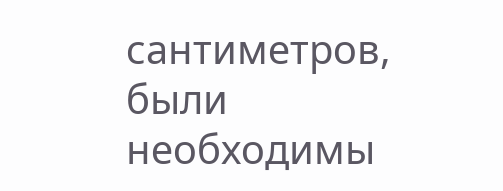сантиметров, были необходимы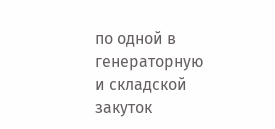по одной в генераторную и складской закуток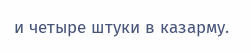и четыре штуки в казарму.